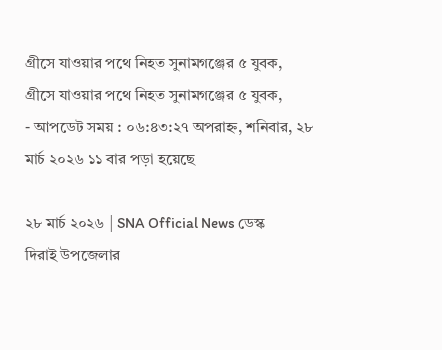গ্রীসে যাওয়ার পথে নিহত সুনামগঞ্জের ৫ যুবক,
গ্রীসে যাওয়ার পথে নিহত সুনামগঞ্জের ৫ যুবক,
- আপডেট সময় : ০৬:৪৩:২৭ অপরাহ্ন, শনিবার, ২৮ মার্চ ২০২৬ ১১ বার পড়া হয়েছে

২৮ মার্চ ২০২৬ | SNA Official News ডেস্ক
দিরাই উপজেলার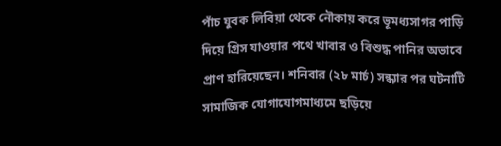পাঁচ যুবক লিবিয়া থেকে নৌকায় করে ভূমধ্যসাগর পাড়ি দিয়ে গ্রিস যাওয়ার পথে খাবার ও বিশুদ্ধ পানির অভাবে প্রাণ হারিয়েছেন। শনিবার (২৮ মার্চ) সন্ধ্যার পর ঘটনাটি সামাজিক যোগাযোগমাধ্যমে ছড়িয়ে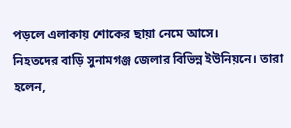পড়লে এলাকায় শোকের ছায়া নেমে আসে।
নিহতদের বাড়ি সুনামগঞ্জ জেলার বিভিন্ন ইউনিয়নে। তারা হলেন,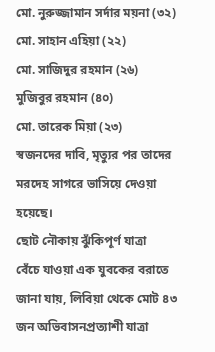মো. নুরুজ্জামান সর্দার ময়না (৩২)
মো. সাহান এহিয়া (২২)
মো. সাজিদুর রহমান (২৬)
মুজিবুর রহমান (৪০)
মো. তারেক মিয়া (২৩)
স্বজনদের দাবি, মৃত্যুর পর তাদের মরদেহ সাগরে ভাসিয়ে দেওয়া হয়েছে।
ছোট নৌকায় ঝুঁকিপূর্ণ যাত্রা
বেঁচে যাওয়া এক যুবকের বরাতে জানা যায়, লিবিয়া থেকে মোট ৪৩ জন অভিবাসনপ্রত্যাশী যাত্রা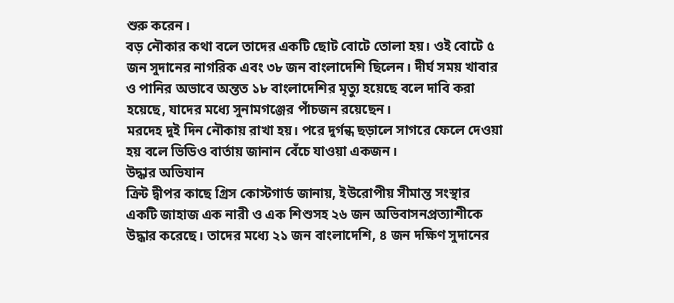শুরু করেন।
বড় নৌকার কথা বলে তাদের একটি ছোট বোটে তোলা হয়। ওই বোটে ৫ জন সুদানের নাগরিক এবং ৩৮ জন বাংলাদেশি ছিলেন। দীর্ঘ সময় খাবার ও পানির অভাবে অন্তত ১৮ বাংলাদেশির মৃত্যু হয়েছে বলে দাবি করা হয়েছে, যাদের মধ্যে সুনামগঞ্জের পাঁচজন রয়েছেন।
মরদেহ দুই দিন নৌকায় রাখা হয়। পরে দুর্গন্ধ ছড়ালে সাগরে ফেলে দেওয়া হয় বলে ভিডিও বার্তায় জানান বেঁচে যাওয়া একজন।
উদ্ধার অভিযান
ক্রিট দ্বীপর কাছে গ্রিস কোস্টগার্ড জানায়, ইউরোপীয় সীমান্ত সংস্থার একটি জাহাজ এক নারী ও এক শিশুসহ ২৬ জন অভিবাসনপ্রত্যাশীকে উদ্ধার করেছে। তাদের মধ্যে ২১ জন বাংলাদেশি, ৪ জন দক্ষিণ সুদানের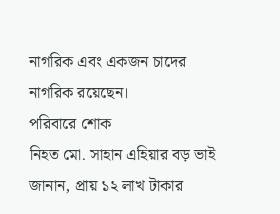নাগরিক এবং একজন চাদের নাগরিক রয়েছেন।
পরিবারে শোক
নিহত মো. সাহান এহিয়ার বড় ভাই জানান, প্রায় ১২ লাখ টাকার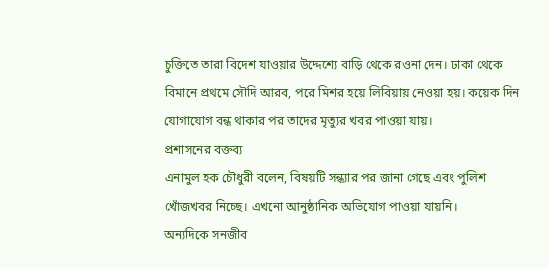চুক্তিতে তারা বিদেশ যাওয়ার উদ্দেশ্যে বাড়ি থেকে রওনা দেন। ঢাকা থেকে বিমানে প্রথমে সৌদি আরব, পরে মিশর হয়ে লিবিয়ায় নেওয়া হয়। কয়েক দিন যোগাযোগ বন্ধ থাকার পর তাদের মৃত্যুর খবর পাওয়া যায়।
প্রশাসনের বক্তব্য
এনামুল হক চৌধুরী বলেন, বিষয়টি সন্ধ্যার পর জানা গেছে এবং পুলিশ খোঁজখবর নিচ্ছে। এখনো আনুষ্ঠানিক অভিযোগ পাওয়া যায়নি।
অন্যদিকে সনজীব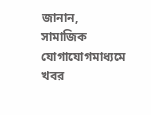জানান, সামাজিক যোগাযোগমাধ্যমে খবর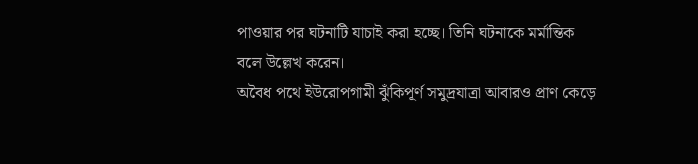পাওয়ার পর ঘটনাটি যাচাই করা হচ্ছে। তিনি ঘটনাকে মর্মান্তিক বলে উল্লেখ করেন।
অবৈধ পথে ইউরোপগামী ঝুঁকিপূর্ণ সমুদ্রযাত্রা আবারও প্রাণ কেড়ে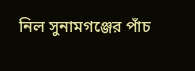নিল সুনামগঞ্জের পাঁচ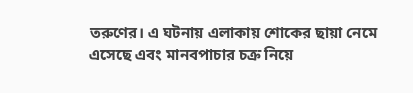তরুণের। এ ঘটনায় এলাকায় শোকের ছায়া নেমে এসেছে এবং মানবপাচার চক্র নিয়ে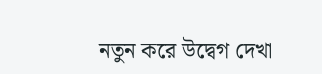নতুন করে উদ্বেগ দেখা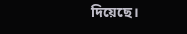দিয়েছে।